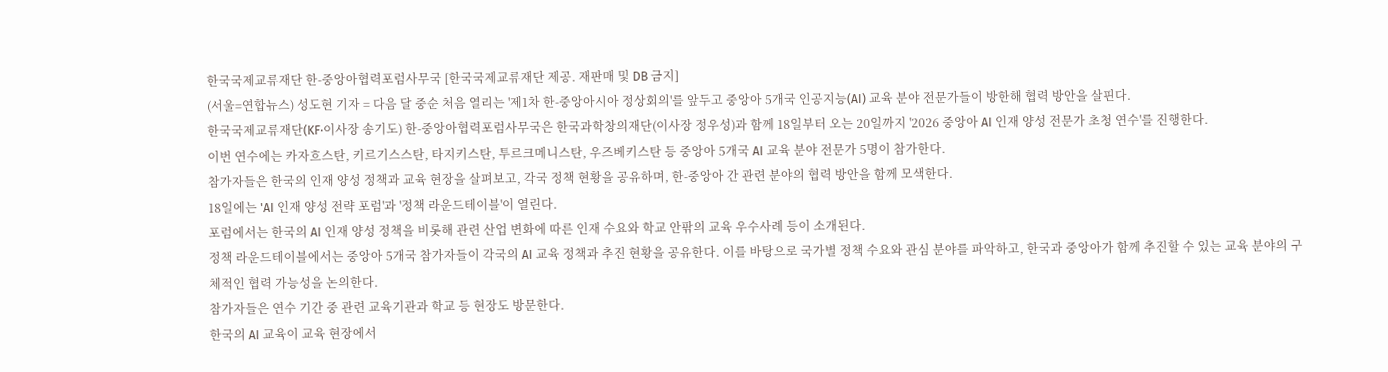한국국제교류재단 한-중앙아협력포럼사무국 [한국국제교류재단 제공. 재판매 및 DB 금지]
(서울=연합뉴스) 성도현 기자 = 다음 달 중순 처음 열리는 '제1차 한-중앙아시아 정상회의'를 앞두고 중앙아 5개국 인공지능(AI) 교육 분야 전문가들이 방한해 협력 방안을 살핀다.
한국국제교류재단(KF·이사장 송기도) 한-중앙아협력포럼사무국은 한국과학창의재단(이사장 정우성)과 함께 18일부터 오는 20일까지 '2026 중앙아 AI 인재 양성 전문가 초청 연수'를 진행한다.
이번 연수에는 카자흐스탄, 키르기스스탄, 타지키스탄, 투르크메니스탄, 우즈베키스탄 등 중앙아 5개국 AI 교육 분야 전문가 5명이 참가한다.
참가자들은 한국의 인재 양성 정책과 교육 현장을 살펴보고, 각국 정책 현황을 공유하며, 한-중앙아 간 관련 분야의 협력 방안을 함께 모색한다.
18일에는 'AI 인재 양성 전략 포럼'과 '정책 라운드테이블'이 열린다.
포럼에서는 한국의 AI 인재 양성 정책을 비롯해 관련 산업 변화에 따른 인재 수요와 학교 안팎의 교육 우수사례 등이 소개된다.
정책 라운드테이블에서는 중앙아 5개국 참가자들이 각국의 AI 교육 정책과 추진 현황을 공유한다. 이를 바탕으로 국가별 정책 수요와 관심 분야를 파악하고, 한국과 중앙아가 함께 추진할 수 있는 교육 분야의 구체적인 협력 가능성을 논의한다.
참가자들은 연수 기간 중 관련 교육기관과 학교 등 현장도 방문한다.
한국의 AI 교육이 교육 현장에서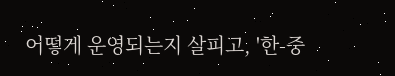어떻게 운영되는지 살피고, '한-중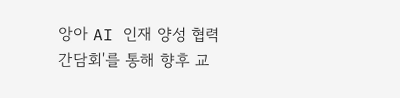앙아 AI 인재 양성 협력 간담회'를 통해 향후 교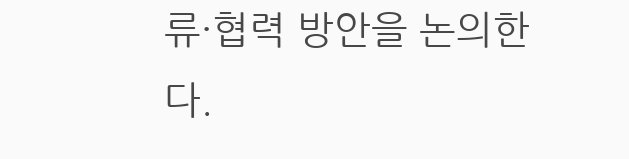류·협력 방안을 논의한다.